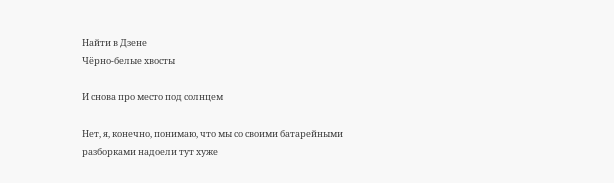Найти в Дзене
Чёрно-белые хвосты

И снова про место под солнцем

Нет, я, конечно, понимаю, что мы со своими батарейными разборками надоели тут хуже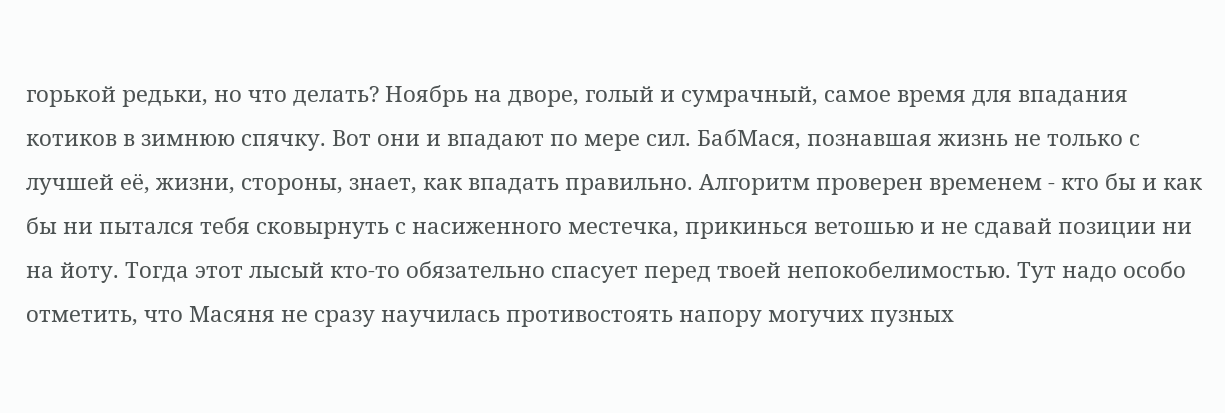горькой редьки, но что делать? Ноябрь на дворе, голый и сумрачный, самое время для впадания котиков в зимнюю спячку. Вот они и впадают по мере сил. БабМася, познавшая жизнь не только с лучшей её, жизни, стороны, знает, как впадать правильно. Алгоритм проверен временем - кто бы и как бы ни пытался тебя сковырнуть с насиженного местечка, прикинься ветошью и не сдавай позиции ни на йоту. Тогда этот лысый кто-то обязательно спасует перед твоей непокобелимостью. Тут надо особо отметить, что Масяня не сразу научилась противостоять напору могучих пузных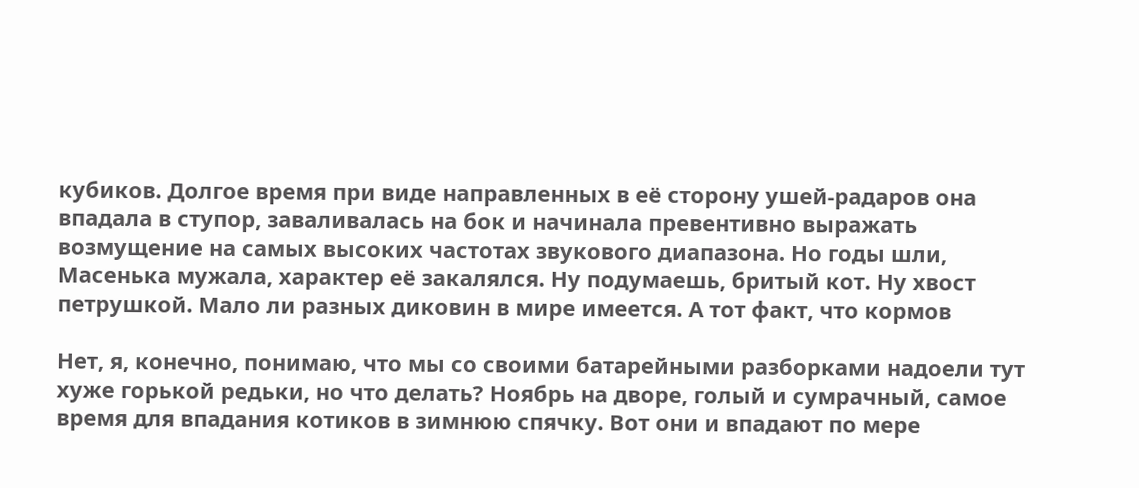кубиков. Долгое время при виде направленных в её сторону ушей-радаров она впадала в ступор, заваливалась на бок и начинала превентивно выражать возмущение на самых высоких частотах звукового диапазона. Но годы шли, Масенька мужала, характер её закалялся. Ну подумаешь, бритый кот. Ну хвост петрушкой. Мало ли разных диковин в мире имеется. А тот факт, что кормов

Нет, я, конечно, понимаю, что мы со своими батарейными разборками надоели тут хуже горькой редьки, но что делать? Ноябрь на дворе, голый и сумрачный, самое время для впадания котиков в зимнюю спячку. Вот они и впадают по мере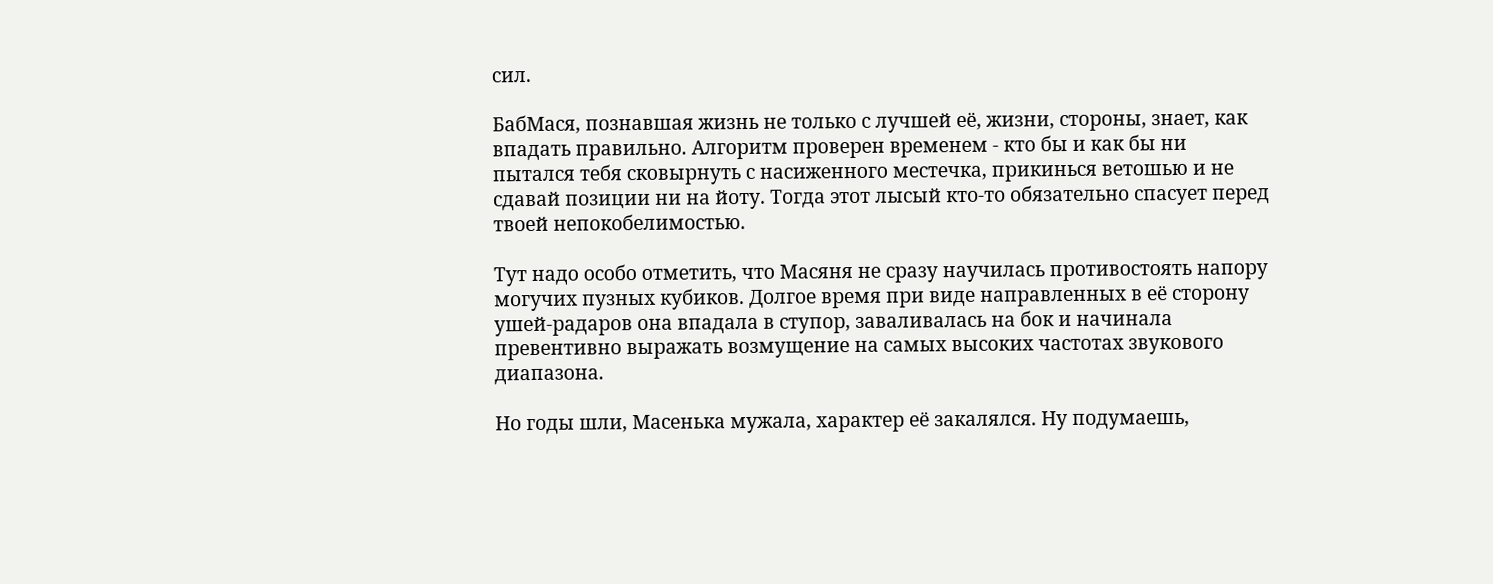сил.

БабМася, познавшая жизнь не только с лучшей её, жизни, стороны, знает, как впадать правильно. Алгоритм проверен временем - кто бы и как бы ни пытался тебя сковырнуть с насиженного местечка, прикинься ветошью и не сдавай позиции ни на йоту. Тогда этот лысый кто-то обязательно спасует перед твоей непокобелимостью.

Тут надо особо отметить, что Масяня не сразу научилась противостоять напору могучих пузных кубиков. Долгое время при виде направленных в её сторону ушей-радаров она впадала в ступор, заваливалась на бок и начинала превентивно выражать возмущение на самых высоких частотах звукового диапазона.

Но годы шли, Масенька мужала, характер её закалялся. Ну подумаешь,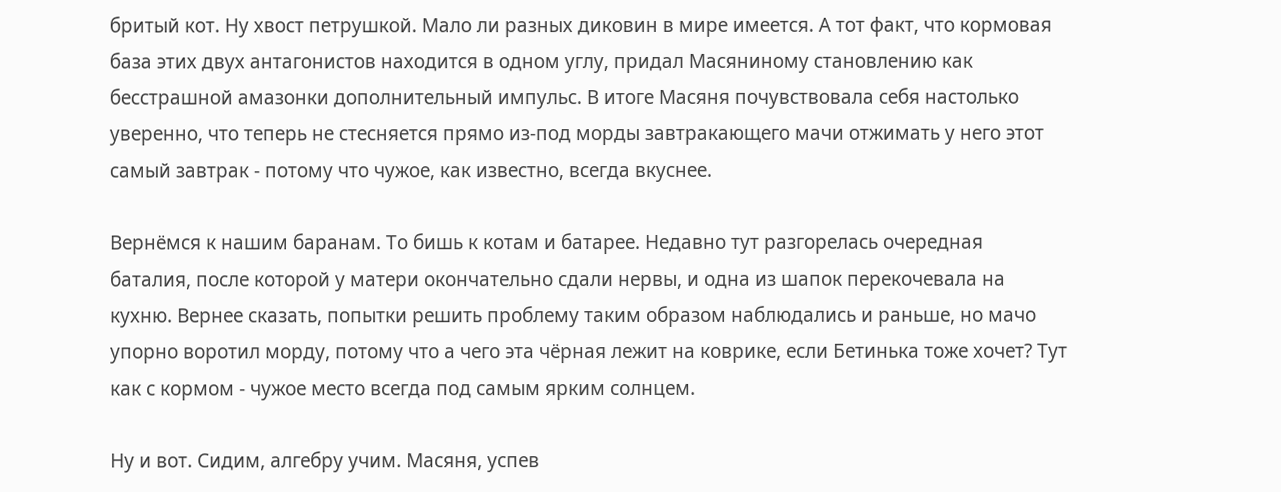бритый кот. Ну хвост петрушкой. Мало ли разных диковин в мире имеется. А тот факт, что кормовая база этих двух антагонистов находится в одном углу, придал Масяниному становлению как бесстрашной амазонки дополнительный импульс. В итоге Масяня почувствовала себя настолько уверенно, что теперь не стесняется прямо из-под морды завтракающего мачи отжимать у него этот самый завтрак - потому что чужое, как известно, всегда вкуснее.

Вернёмся к нашим баранам. То бишь к котам и батарее. Недавно тут разгорелась очередная баталия, после которой у матери окончательно сдали нервы, и одна из шапок перекочевала на кухню. Вернее сказать, попытки решить проблему таким образом наблюдались и раньше, но мачо упорно воротил морду, потому что а чего эта чёрная лежит на коврике, если Бетинька тоже хочет? Тут как с кормом - чужое место всегда под самым ярким солнцем.

Ну и вот. Сидим, алгебру учим. Масяня, успев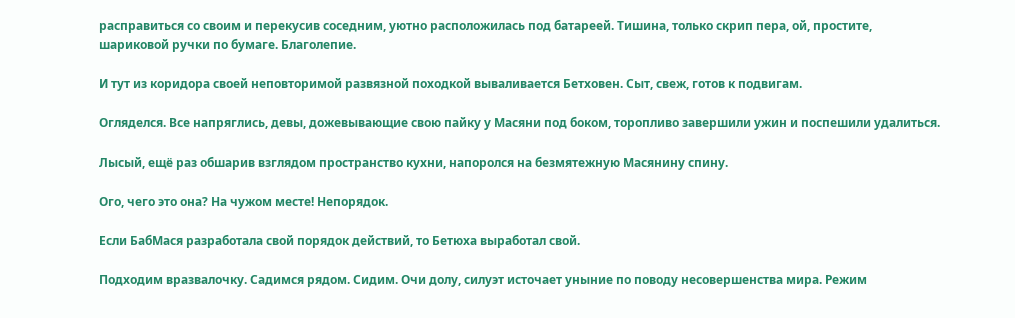расправиться со своим и перекусив соседним, уютно расположилась под батареей. Тишина, только скрип пера, ой, простите, шариковой ручки по бумаге. Благолепие.

И тут из коридора своей неповторимой развязной походкой вываливается Бетховен. Сыт, свеж, готов к подвигам.

Огляделся. Все напряглись, девы, дожевывающие свою пайку у Масяни под боком, торопливо завершили ужин и поспешили удалиться.

Лысый, ещё раз обшарив взглядом пространство кухни, напоролся на безмятежную Масянину спину.

Ого, чего это она? На чужом месте! Непорядок.

Если БабМася разработала свой порядок действий, то Бетюха выработал свой.

Подходим вразвалочку. Садимся рядом. Сидим. Очи долу, силуэт источает уныние по поводу несовершенства мира. Режим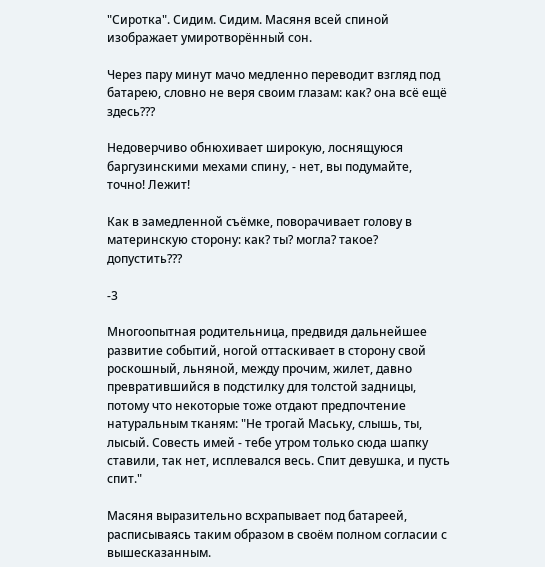"Сиротка". Сидим. Сидим. Масяня всей спиной изображает умиротворённый сон.

Через пару минут мачо медленно переводит взгляд под батарею, словно не веря своим глазам: как? она всё ещё здесь???

Недоверчиво обнюхивает широкую, лоснящуюся баргузинскими мехами спину, - нет, вы подумайте, точно! Лежит!

Как в замедленной съёмке, поворачивает голову в материнскую сторону: как? ты? могла? такое? допустить???

-3

Многоопытная родительница, предвидя дальнейшее развитие событий, ногой оттаскивает в сторону свой роскошный, льняной, между прочим, жилет, давно превратившийся в подстилку для толстой зaдницы, потому что некоторые тоже отдают предпочтение натуральным тканям: "Не трогай Маську, слышь, ты, лысый. Совесть имей - тебе утром только сюда шапку ставили, так нет, исплевался весь. Спит девушка, и пусть спит."

Масяня выразительно всхрапывает под батареей, расписываясь таким образом в своём полном согласии с вышесказанным.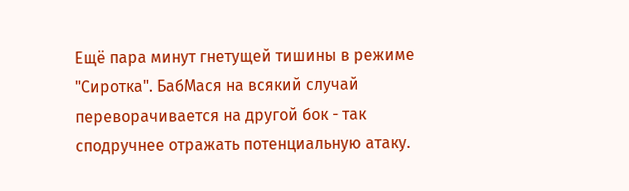Ещё пара минут гнетущей тишины в режиме "Сиротка". БабМася на всякий случай переворачивается на другой бок - так сподручнее отражать потенциальную атаку.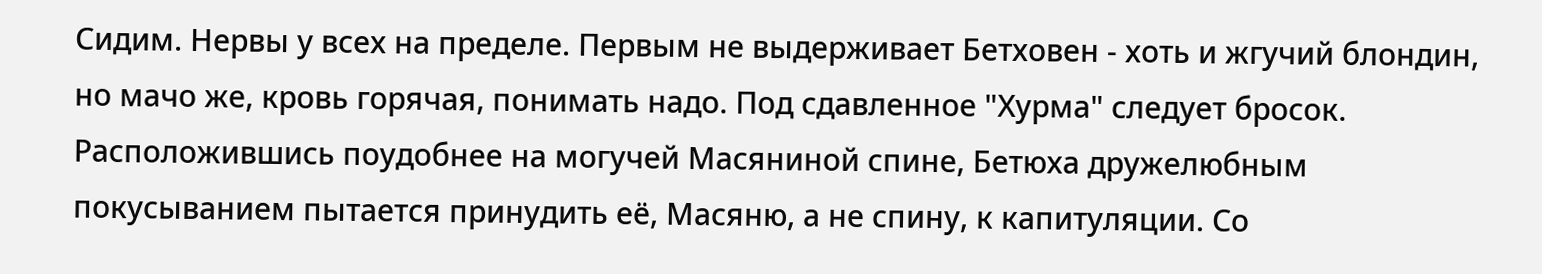Сидим. Нервы у всех на пределе. Первым не выдерживает Бетховен - хоть и жгучий блондин, но мачо же, кровь горячая, понимать надо. Под сдавленное "Хурма" следует бросок. Расположившись поудобнее на могучей Масяниной спине, Бетюха дружелюбным покусыванием пытается принудить её, Масяню, а не спину, к капитуляции. Со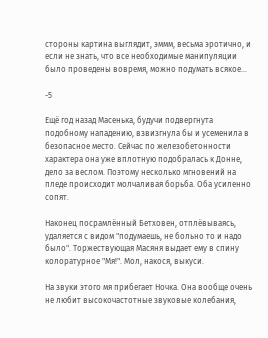стороны картина выглядит, эммм, весьма эpoтичнo, и если не знать, что все необходимые манипуляции было проведены вовремя, можно подумать всякое...

-5

Ещё год назад Масенька, будучи подвергнута подобному нападению, взвизгнула бы и усеменила в безопасное место. Сейчас по железобетонности характера она уже вплотную подобралась к Донне, дело за веслом. Поэтому несколько мгновений на пледе происходит молчаливая борьба. Оба усиленно сопят.

Наконец посрамлённый Бетховен, отплёвываясь, удаляется с видом "подумаешь, не больно то и надо было". Торжествующая Масяня выдает ему в спину колоратурное "Мя!". Мол, накося, выкуси.

На звуки этого мя прибегает Ночка. Она вообще очень не любит высокочастотные звуковые колебания,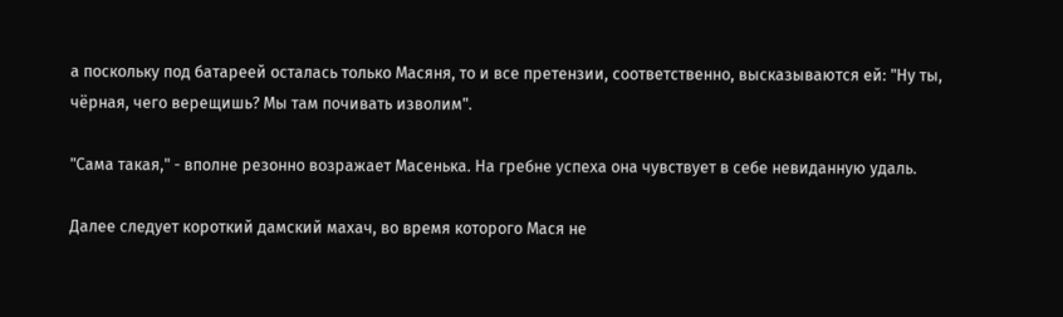а поскольку под батареей осталась только Масяня, то и все претензии, соответственно, высказываются ей: "Ну ты, чёрная, чего верещишь? Мы там почивать изволим".

"Сама такая," - вполне резонно возражает Масенька. На гребне успеха она чувствует в себе невиданную удаль.

Далее следует короткий дамский махач, во время которого Мася не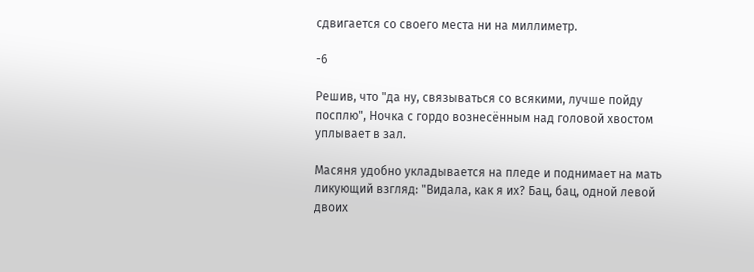сдвигается со своего места ни на миллиметр.

-6

Решив, что "да ну, связываться со всякими, лучше пойду посплю", Ночка с гордо вознесённым над головой хвостом уплывает в зал.

Масяня удобно укладывается на пледе и поднимает на мать ликующий взгляд: "Видала, как я их? Бац, бац, одной левой двоих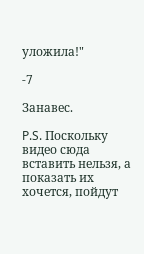уложила!"

-7

Занавес.

P.S. Поскольку видео сюда вставить нельзя, а показать их хочется, пойдут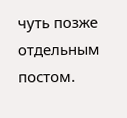чуть позже отдельным постом.